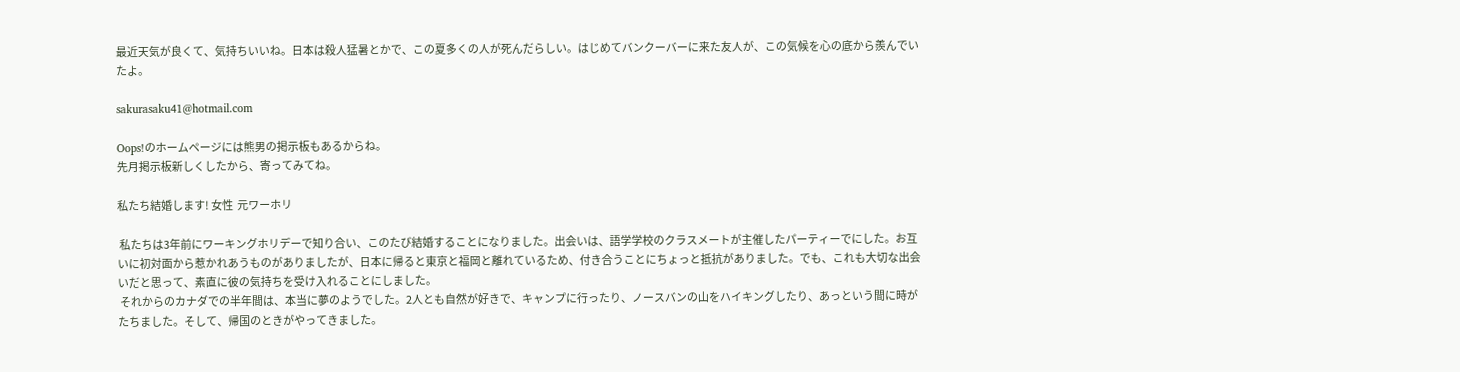最近天気が良くて、気持ちいいね。日本は殺人猛暑とかで、この夏多くの人が死んだらしい。はじめてバンクーバーに来た友人が、この気候を心の底から羨んでいたよ。

sakurasaku41@hotmail.com

Oops!のホームページには熊男の掲示板もあるからね。
先月掲示板新しくしたから、寄ってみてね。

私たち結婚します! 女性  元ワーホリ

 私たちは3年前にワーキングホリデーで知り合い、このたび結婚することになりました。出会いは、語学学校のクラスメートが主催したパーティーでにした。お互いに初対面から惹かれあうものがありましたが、日本に帰ると東京と福岡と離れているため、付き合うことにちょっと抵抗がありました。でも、これも大切な出会いだと思って、素直に彼の気持ちを受け入れることにしました。
 それからのカナダでの半年間は、本当に夢のようでした。2人とも自然が好きで、キャンプに行ったり、ノースバンの山をハイキングしたり、あっという間に時がたちました。そして、帰国のときがやってきました。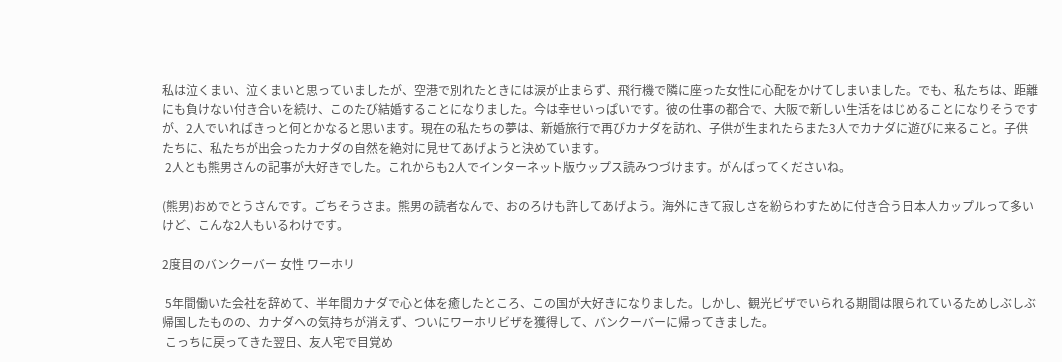私は泣くまい、泣くまいと思っていましたが、空港で別れたときには涙が止まらず、飛行機で隣に座った女性に心配をかけてしまいました。でも、私たちは、距離にも負けない付き合いを続け、このたび結婚することになりました。今は幸せいっぱいです。彼の仕事の都合で、大阪で新しい生活をはじめることになりそうですが、2人でいればきっと何とかなると思います。現在の私たちの夢は、新婚旅行で再びカナダを訪れ、子供が生まれたらまた3人でカナダに遊びに来ること。子供たちに、私たちが出会ったカナダの自然を絶対に見せてあげようと決めています。
 2人とも熊男さんの記事が大好きでした。これからも2人でインターネット版ウップス読みつづけます。がんばってくださいね。

(熊男)おめでとうさんです。ごちそうさま。熊男の読者なんで、おのろけも許してあげよう。海外にきて寂しさを紛らわすために付き合う日本人カップルって多いけど、こんな2人もいるわけです。

2度目のバンクーバー 女性 ワーホリ

 5年間働いた会社を辞めて、半年間カナダで心と体を癒したところ、この国が大好きになりました。しかし、観光ビザでいられる期間は限られているためしぶしぶ帰国したものの、カナダへの気持ちが消えず、ついにワーホリビザを獲得して、バンクーバーに帰ってきました。
 こっちに戻ってきた翌日、友人宅で目覚め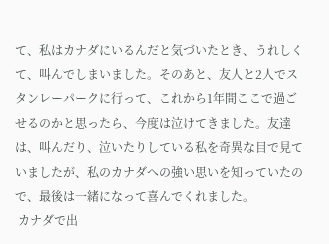て、私はカナダにいるんだと気づいたとき、うれしくて、叫んでしまいました。そのあと、友人と2人でスタンレーパークに行って、これから1年間ここで過ごせるのかと思ったら、今度は泣けてきました。友達は、叫んだり、泣いたりしている私を奇異な目で見ていましたが、私のカナダへの強い思いを知っていたので、最後は一緒になって喜んでくれました。
 カナダで出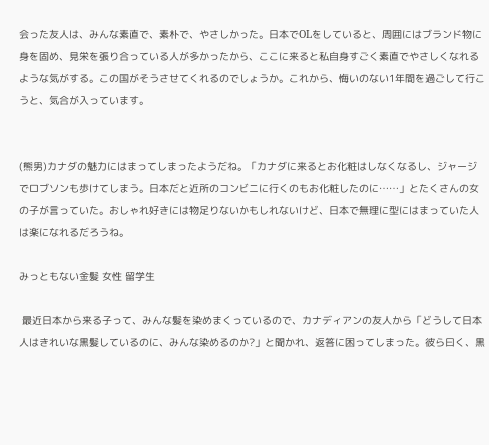会った友人は、みんな素直で、素朴で、やさしかった。日本でOLをしていると、周囲にはブランド物に身を固め、見栄を張り合っている人が多かったから、ここに来ると私自身すごく素直でやさしくなれるような気がする。この国がそうさせてくれるのでしょうか。これから、悔いのない1年間を過ごして行こうと、気合が入っています。


(熊男)カナダの魅力にはまってしまったようだね。「カナダに来るとお化粧はしなくなるし、ジャージでロブソンも歩けてしまう。日本だと近所のコンビニに行くのもお化粧したのに……」とたくさんの女の子が言っていた。おしゃれ好きには物足りないかもしれないけど、日本で無理に型にはまっていた人は楽になれるだろうね。

みっともない金髪 女性 留学生

 最近日本から来る子って、みんな髪を染めまくっているので、カナディアンの友人から「どうして日本人はきれいな黒髪しているのに、みんな染めるのか?」と聞かれ、返答に困ってしまった。彼ら曰く、黒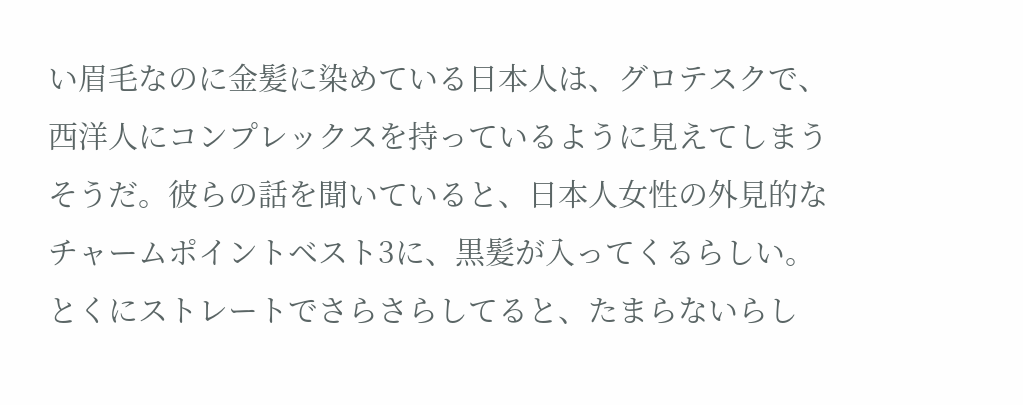い眉毛なのに金髪に染めている日本人は、グロテスクで、西洋人にコンプレックスを持っているように見えてしまうそうだ。彼らの話を聞いていると、日本人女性の外見的なチャームポイントベスト3に、黒髪が入ってくるらしい。とくにストレートでさらさらしてると、たまらないらし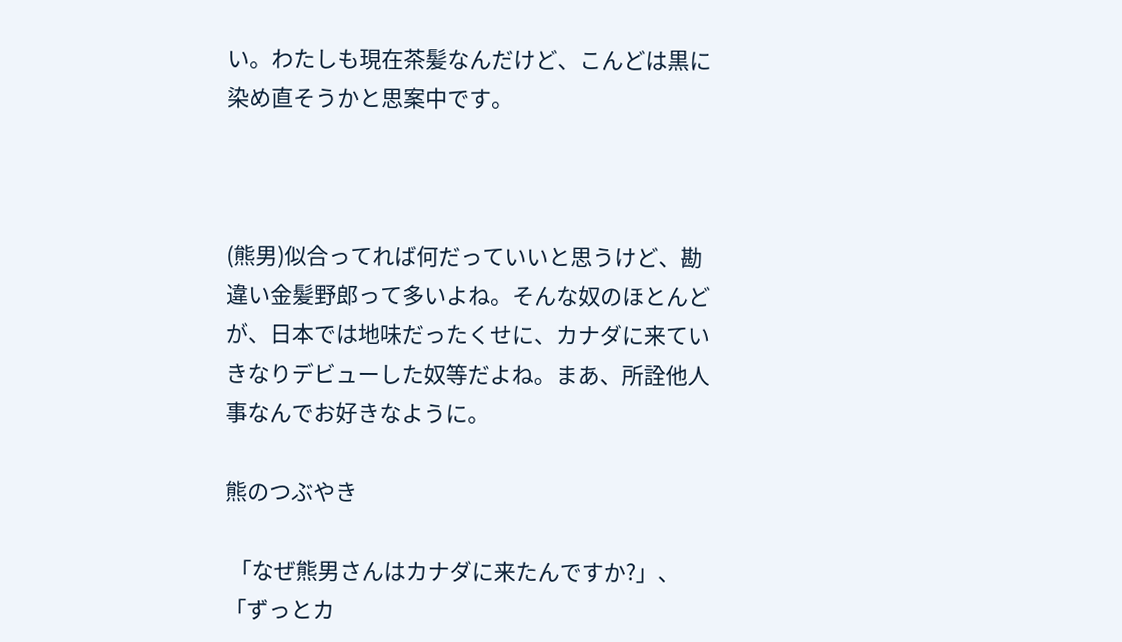い。わたしも現在茶髪なんだけど、こんどは黒に染め直そうかと思案中です。



(熊男)似合ってれば何だっていいと思うけど、勘違い金髪野郎って多いよね。そんな奴のほとんどが、日本では地味だったくせに、カナダに来ていきなりデビューした奴等だよね。まあ、所詮他人事なんでお好きなように。

熊のつぶやき

 「なぜ熊男さんはカナダに来たんですか?」、「ずっとカ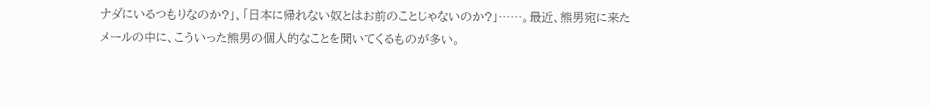ナダにいるつもりなのか?」、「日本に帰れない奴とはお前のことじゃないのか?」……。最近、熊男宛に来たメールの中に、こういった熊男の個人的なことを聞いてくるものが多い。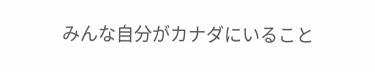みんな自分がカナダにいること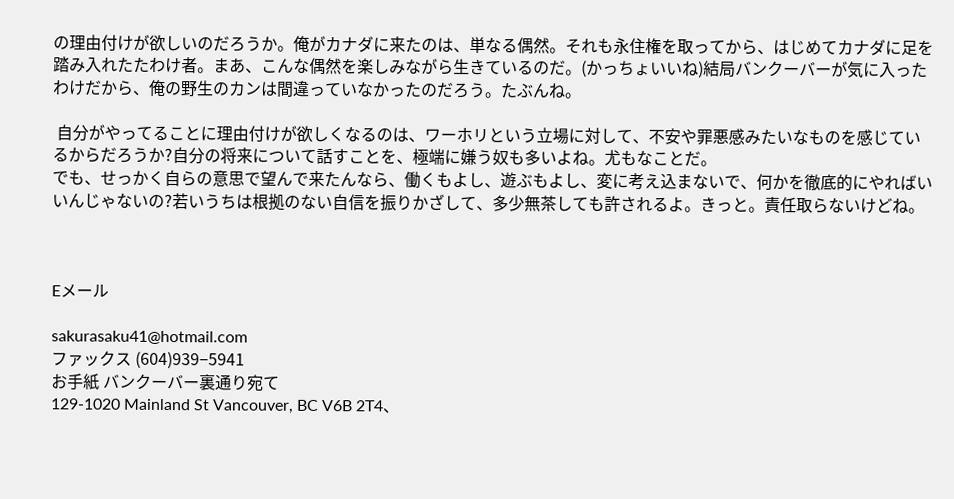の理由付けが欲しいのだろうか。俺がカナダに来たのは、単なる偶然。それも永住権を取ってから、はじめてカナダに足を踏み入れたたわけ者。まあ、こんな偶然を楽しみながら生きているのだ。(かっちょいいね)結局バンクーバーが気に入ったわけだから、俺の野生のカンは間違っていなかったのだろう。たぶんね。

 自分がやってることに理由付けが欲しくなるのは、ワーホリという立場に対して、不安や罪悪感みたいなものを感じているからだろうか?自分の将来について話すことを、極端に嫌う奴も多いよね。尤もなことだ。
でも、せっかく自らの意思で望んで来たんなら、働くもよし、遊ぶもよし、変に考え込まないで、何かを徹底的にやればいいんじゃないの?若いうちは根拠のない自信を振りかざして、多少無茶しても許されるよ。きっと。責任取らないけどね。



Eメール

sakurasaku41@hotmail.com
ファックス (604)939−5941
お手紙 バンクーバー裏通り宛て
129-1020 Mainland St Vancouver, BC V6B 2T4、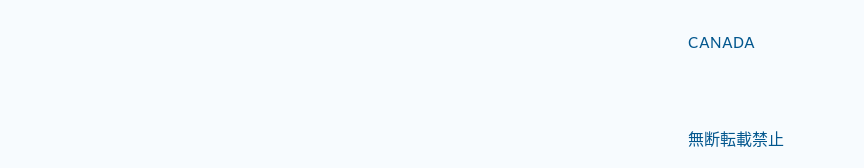CANADA



無断転載禁止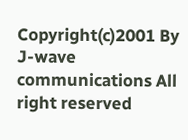Copyright(c)2001 By J-wave communications All right reserved